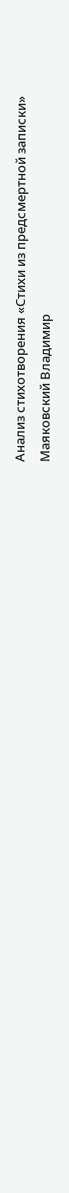Анализ стихотворения «Стихи из предсмертной записки»
Маяковский Владимир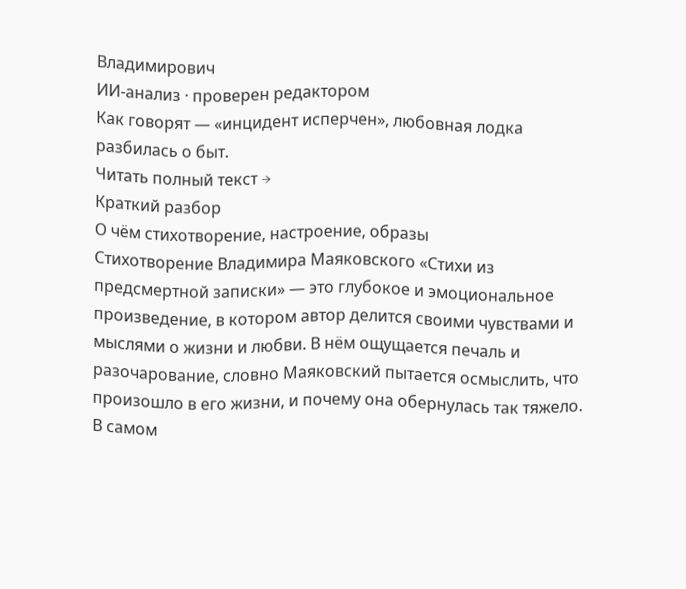Владимирович
ИИ-анализ · проверен редактором
Как говорят — «инцидент исперчен», любовная лодка разбилась о быт.
Читать полный текст →
Краткий разбор
О чём стихотворение, настроение, образы
Стихотворение Владимира Маяковского «Стихи из предсмертной записки» — это глубокое и эмоциональное произведение, в котором автор делится своими чувствами и мыслями о жизни и любви. В нём ощущается печаль и разочарование, словно Маяковский пытается осмыслить, что произошло в его жизни, и почему она обернулась так тяжело.
В самом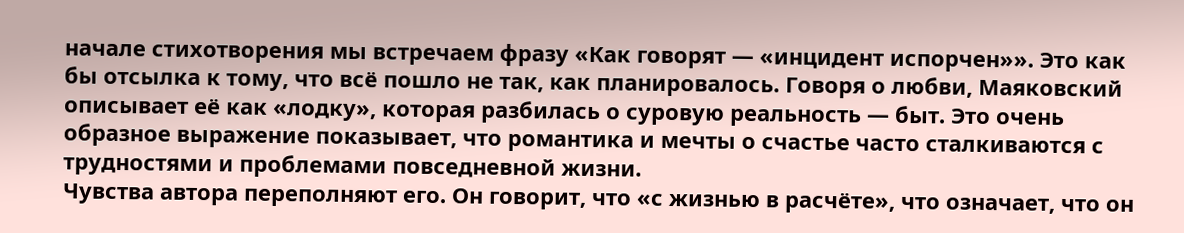начале стихотворения мы встречаем фразу «Как говорят — «инцидент испорчен»». Это как бы отсылка к тому, что всё пошло не так, как планировалось. Говоря о любви, Маяковский описывает её как «лодку», которая разбилась о суровую реальность — быт. Это очень образное выражение показывает, что романтика и мечты о счастье часто сталкиваются с трудностями и проблемами повседневной жизни.
Чувства автора переполняют его. Он говорит, что «с жизнью в расчёте», что означает, что он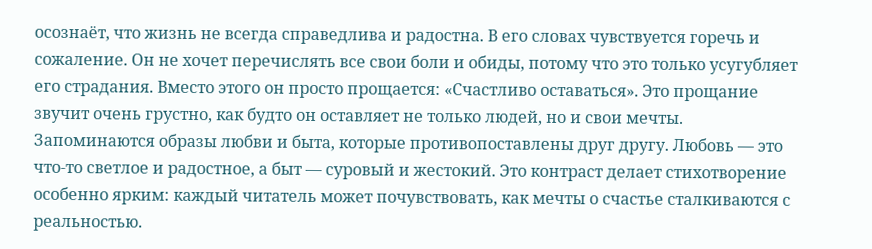осознаёт, что жизнь не всегда справедлива и радостна. В его словах чувствуется горечь и сожаление. Он не хочет перечислять все свои боли и обиды, потому что это только усугубляет его страдания. Вместо этого он просто прощается: «Счастливо оставаться». Это прощание звучит очень грустно, как будто он оставляет не только людей, но и свои мечты.
Запоминаются образы любви и быта, которые противопоставлены друг другу. Любовь — это что-то светлое и радостное, а быт — суровый и жестокий. Это контраст делает стихотворение особенно ярким: каждый читатель может почувствовать, как мечты о счастье сталкиваются с реальностью.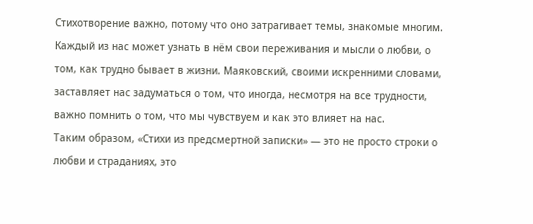Стихотворение важно, потому что оно затрагивает темы, знакомые многим. Каждый из нас может узнать в нём свои переживания и мысли о любви, о том, как трудно бывает в жизни. Маяковский, своими искренними словами, заставляет нас задуматься о том, что иногда, несмотря на все трудности, важно помнить о том, что мы чувствуем и как это влияет на нас.
Таким образом, «Стихи из предсмертной записки» — это не просто строки о любви и страданиях, это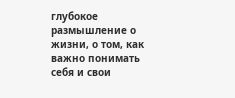глубокое размышление о жизни, о том, как важно понимать себя и свои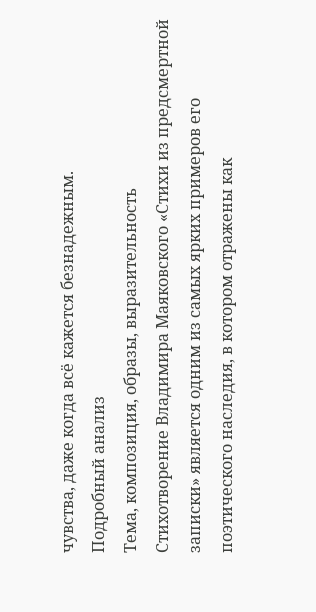чувства, даже когда всё кажется безнадежным.
Подробный анализ
Тема, композиция, образы, выразительность
Стихотворение Владимира Маяковского «Стихи из предсмертной записки» является одним из самых ярких примеров его поэтического наследия, в котором отражены как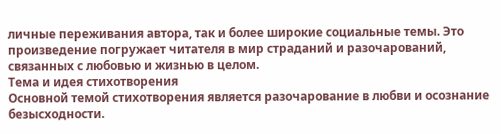личные переживания автора, так и более широкие социальные темы. Это произведение погружает читателя в мир страданий и разочарований, связанных с любовью и жизнью в целом.
Тема и идея стихотворения
Основной темой стихотворения является разочарование в любви и осознание безысходности.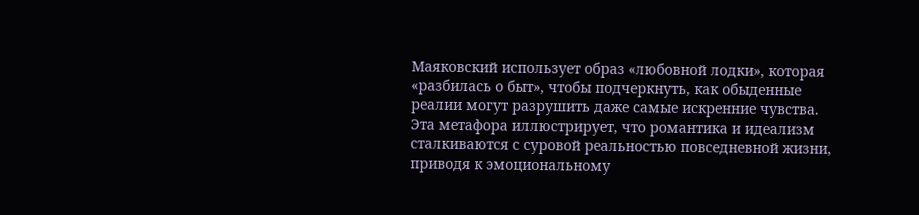Маяковский использует образ «любовной лодки», которая «разбилась о быт», чтобы подчеркнуть, как обыденные реалии могут разрушить даже самые искренние чувства. Эта метафора иллюстрирует, что романтика и идеализм сталкиваются с суровой реальностью повседневной жизни, приводя к эмоциональному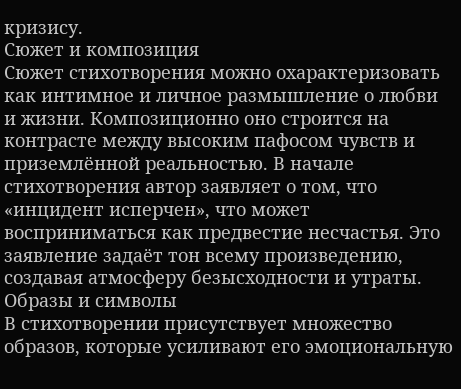кризису.
Сюжет и композиция
Сюжет стихотворения можно охарактеризовать как интимное и личное размышление о любви и жизни. Композиционно оно строится на контрасте между высоким пафосом чувств и приземлённой реальностью. В начале стихотворения автор заявляет о том, что «инцидент исперчен», что может восприниматься как предвестие несчастья. Это заявление задаёт тон всему произведению, создавая атмосферу безысходности и утраты.
Образы и символы
В стихотворении присутствует множество образов, которые усиливают его эмоциональную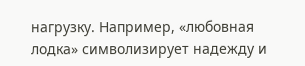нагрузку. Например, «любовная лодка» символизирует надежду и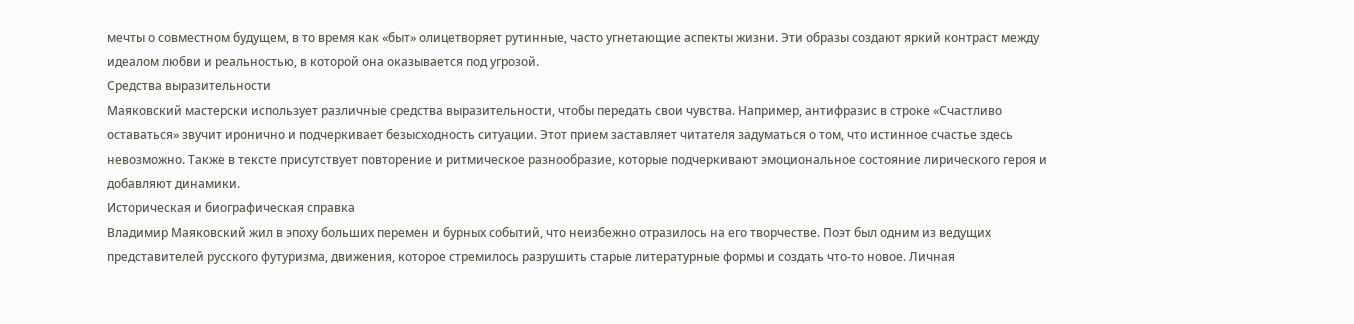мечты о совместном будущем, в то время как «быт» олицетворяет рутинные, часто угнетающие аспекты жизни. Эти образы создают яркий контраст между идеалом любви и реальностью, в которой она оказывается под угрозой.
Средства выразительности
Маяковский мастерски использует различные средства выразительности, чтобы передать свои чувства. Например, антифразис в строке «Счастливо оставаться» звучит иронично и подчеркивает безысходность ситуации. Этот прием заставляет читателя задуматься о том, что истинное счастье здесь невозможно. Также в тексте присутствует повторение и ритмическое разнообразие, которые подчеркивают эмоциональное состояние лирического героя и добавляют динамики.
Историческая и биографическая справка
Владимир Маяковский жил в эпоху больших перемен и бурных событий, что неизбежно отразилось на его творчестве. Поэт был одним из ведущих представителей русского футуризма, движения, которое стремилось разрушить старые литературные формы и создать что-то новое. Личная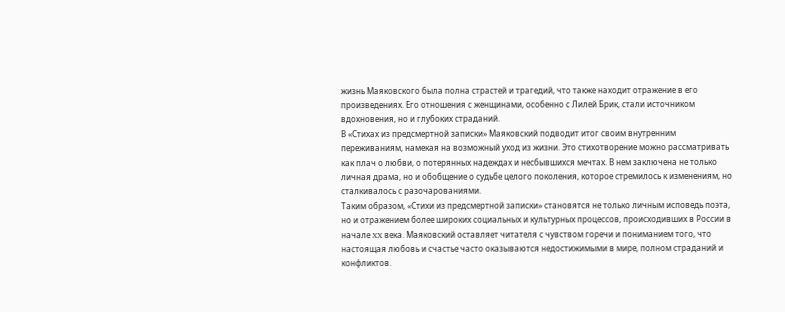жизнь Маяковского была полна страстей и трагедий, что также находит отражение в его произведениях. Его отношения с женщинами, особенно с Лилей Брик, стали источником вдохновения, но и глубоких страданий.
В «Стихах из предсмертной записки» Маяковский подводит итог своим внутренним переживаниям, намекая на возможный уход из жизни. Это стихотворение можно рассматривать как плач о любви, о потерянных надеждах и несбывшихся мечтах. В нем заключена не только личная драма, но и обобщение о судьбе целого поколения, которое стремилось к изменениям, но сталкивалось с разочарованиями.
Таким образом, «Стихи из предсмертной записки» становятся не только личным исповедь поэта, но и отражением более широких социальных и культурных процессов, происходивших в России в начале XX века. Маяковский оставляет читателя с чувством горечи и пониманием того, что настоящая любовь и счастье часто оказываются недостижимыми в мире, полном страданий и конфликтов.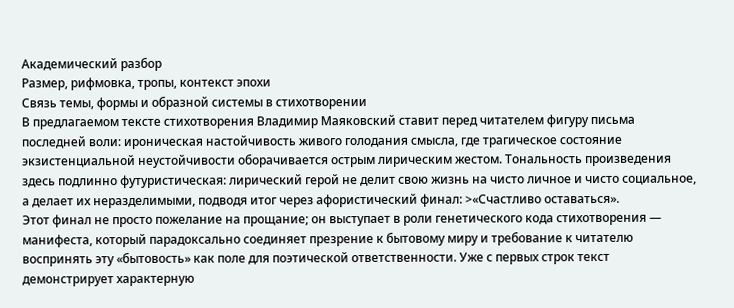Академический разбор
Размер, рифмовка, тропы, контекст эпохи
Связь темы, формы и образной системы в стихотворении
В предлагаемом тексте стихотворения Владимир Маяковский ставит перед читателем фигуру письма последней воли: ироническая настойчивость живого голодания смысла, где трагическое состояние экзистенциальной неустойчивости оборачивается острым лирическим жестом. Тональность произведения здесь подлинно футуристическая: лирический герой не делит свою жизнь на чисто личное и чисто социальное, а делает их неразделимыми, подводя итог через афористический финал: >«Счастливо оставаться».
Этот финал не просто пожелание на прощание; он выступает в роли генетического кода стихотворения — манифеста, который парадоксально соединяет презрение к бытовому миру и требование к читателю воспринять эту «бытовость» как поле для поэтической ответственности. Уже с первых строк текст демонстрирует характерную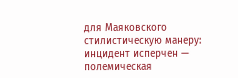для Маяковского стилистическую манеру: инцидент исперчен — полемическая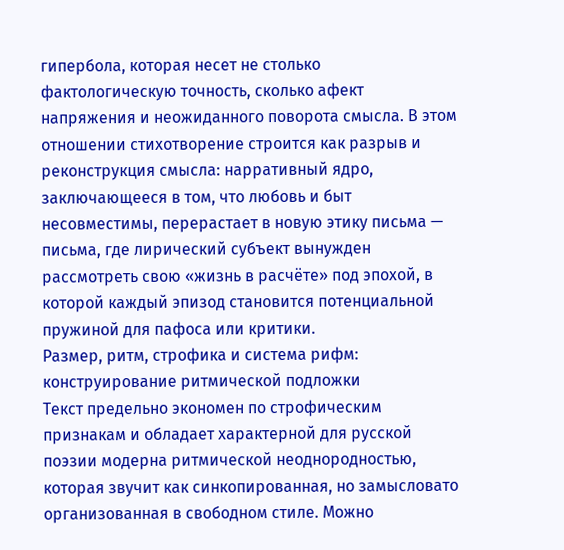гипербола, которая несет не столько фактологическую точность, сколько афект напряжения и неожиданного поворота смысла. В этом отношении стихотворение строится как разрыв и реконструкция смысла: нарративный ядро, заключающееся в том, что любовь и быт несовместимы, перерастает в новую этику письма — письма, где лирический субъект вынужден рассмотреть свою «жизнь в расчёте» под эпохой, в которой каждый эпизод становится потенциальной пружиной для пафоса или критики.
Размер, ритм, строфика и система рифм: конструирование ритмической подложки
Текст предельно экономен по строфическим признакам и обладает характерной для русской поэзии модерна ритмической неоднородностью, которая звучит как синкопированная, но замысловато организованная в свободном стиле. Можно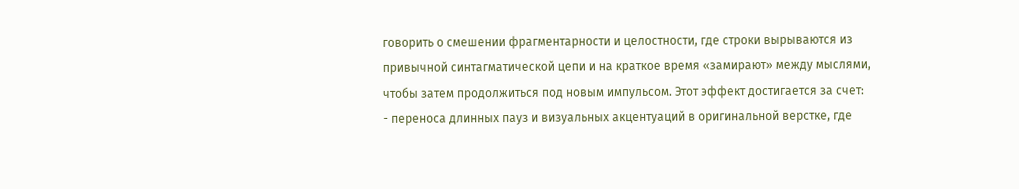говорить о смешении фрагментарности и целостности, где строки вырываются из привычной синтагматической цепи и на краткое время «замирают» между мыслями, чтобы затем продолжиться под новым импульсом. Этот эффект достигается за счет:
- переноса длинных пауз и визуальных акцентуаций в оригинальной верстке, где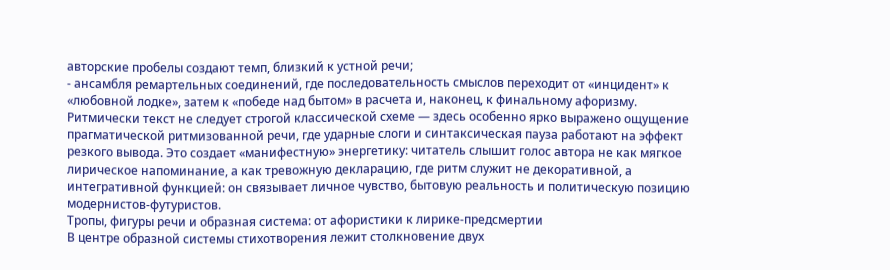авторские пробелы создают темп, близкий к устной речи;
- ансамбля ремартельных соединений, где последовательность смыслов переходит от «инцидент» к «любовной лодке», затем к «победе над бытом» в расчета и, наконец, к финальному афоризму.
Ритмически текст не следует строгой классической схеме — здесь особенно ярко выражено ощущение прагматической ритмизованной речи, где ударные слоги и синтаксическая пауза работают на эффект резкого вывода. Это создает «манифестную» энергетику: читатель слышит голос автора не как мягкое лирическое напоминание, а как тревожную декларацию, где ритм служит не декоративной, а интегративной функцией: он связывает личное чувство, бытовую реальность и политическую позицию модернистов-футуристов.
Тропы, фигуры речи и образная система: от афористики к лирике-предсмертии
В центре образной системы стихотворения лежит столкновение двух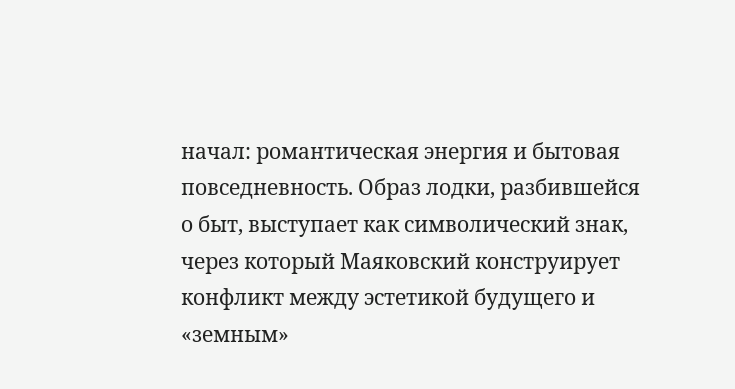начал: романтическая энергия и бытовая повседневность. Образ лодки, разбившейся о быт, выступает как символический знак, через который Маяковский конструирует конфликт между эстетикой будущего и «земным»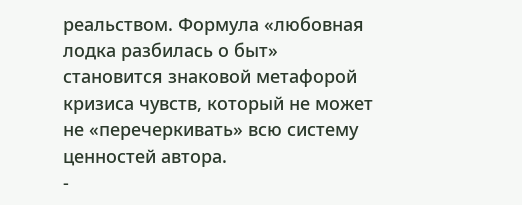реальством. Формула «любовная лодка разбилась о быт» становится знаковой метафорой кризиса чувств, который не может не «перечеркивать» всю систему ценностей автора.
-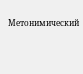Метонимический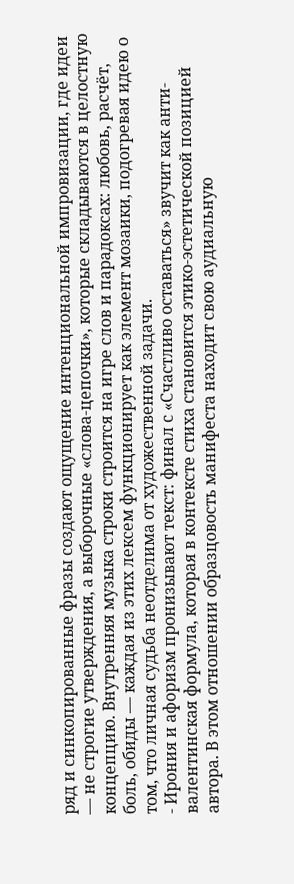ряд и синкопированные фразы создают ощущение интенциональной импровизации, где идеи — не строгие утверждения, а выборочные «слова-цепочки», которые складываются в целостную концепцию. Внутренняя музыка строки строится на игре слов и парадоксах: любовь, расчёт, боль, обиды — каждая из этих лексем функционирует как элемент мозаики, подогревая идею о том, что личная судьба неотделима от художественной задачи.
- Ирония и афоризм пронизывают текст: финал с «Счастливо оставаться» звучит как анти-валентинская формула, которая в контексте стиха становится этико-эстетической позицией автора. В этом отношении образцовость манифеста находит свою аудиальную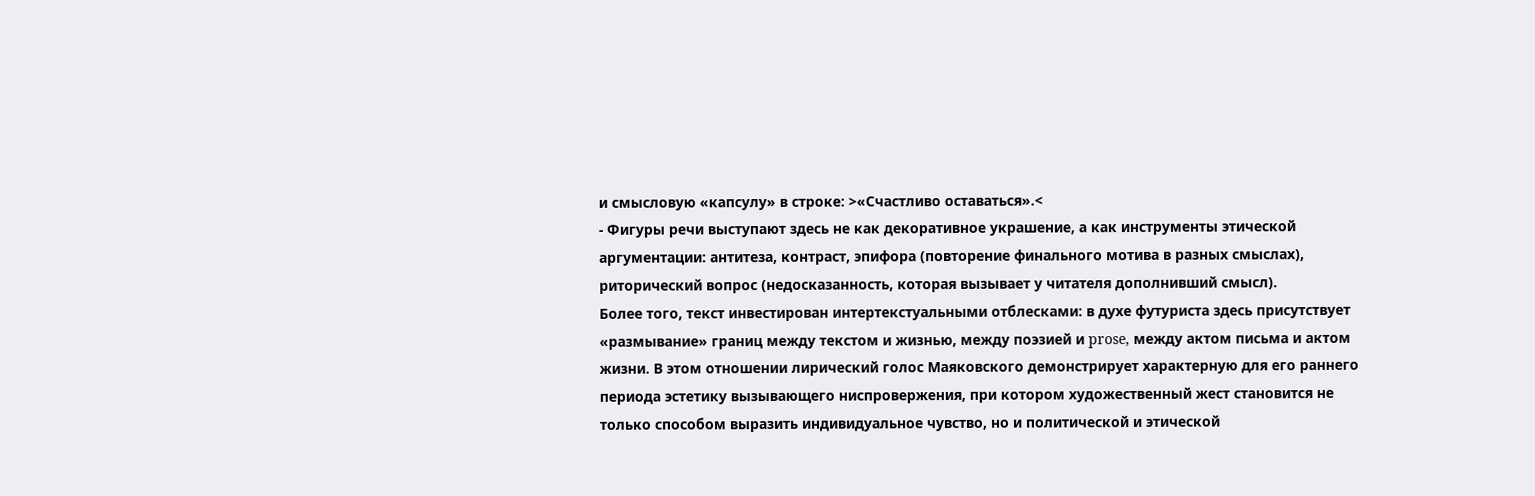и смысловую «капсулу» в строке: >«Счастливо оставаться».<
- Фигуры речи выступают здесь не как декоративное украшение, а как инструменты этической аргументации: антитеза, контраст, эпифора (повторение финального мотива в разных смыслах), риторический вопрос (недосказанность, которая вызывает у читателя дополнивший смысл).
Более того, текст инвестирован интертекстуальными отблесками: в духе футуриста здесь присутствует «размывание» границ между текстом и жизнью, между поэзией и prose, между актом письма и актом жизни. В этом отношении лирический голос Маяковского демонстрирует характерную для его раннего периода эстетику вызывающего ниспровержения, при котором художественный жест становится не только способом выразить индивидуальное чувство, но и политической и этической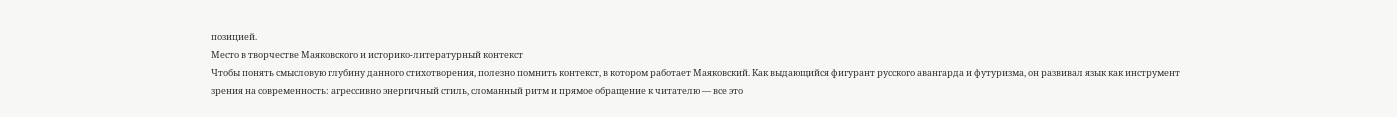позицией.
Место в творчестве Маяковского и историко-литературный контекст
Чтобы понять смысловую глубину данного стихотворения, полезно помнить контекст, в котором работает Маяковский. Как выдающийся фигурант русского авангарда и футуризма, он развивал язык как инструмент зрения на современность: агрессивно энергичный стиль, сломанный ритм и прямое обращение к читателю — все это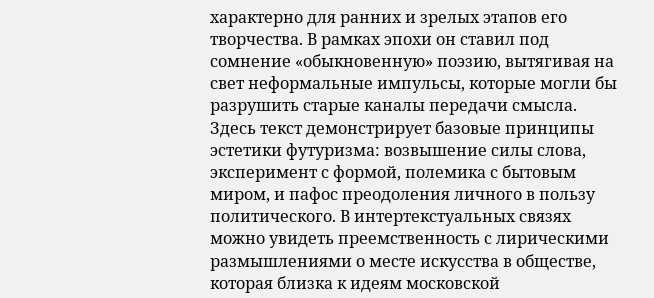характерно для ранних и зрелых этапов его творчества. В рамках эпохи он ставил под сомнение «обыкновенную» поэзию, вытягивая на свет неформальные импульсы, которые могли бы разрушить старые каналы передачи смысла.
Здесь текст демонстрирует базовые принципы эстетики футуризма: возвышение силы слова, эксперимент с формой, полемика с бытовым миром, и пафос преодоления личного в пользу политического. В интертекстуальных связях можно увидеть преемственность с лирическими размышлениями о месте искусства в обществе, которая близка к идеям московской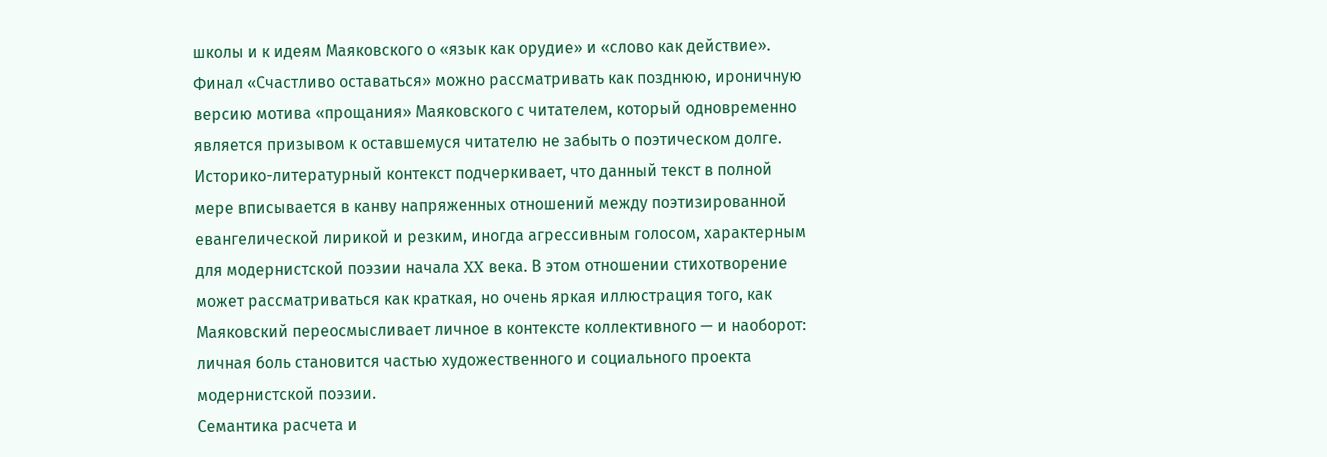школы и к идеям Маяковского о «язык как орудие» и «слово как действие». Финал «Счастливо оставаться» можно рассматривать как позднюю, ироничную версию мотива «прощания» Маяковского с читателем, который одновременно является призывом к оставшемуся читателю не забыть о поэтическом долге.
Историко-литературный контекст подчеркивает, что данный текст в полной мере вписывается в канву напряженных отношений между поэтизированной евангелической лирикой и резким, иногда агрессивным голосом, характерным для модернистской поэзии начала XX века. В этом отношении стихотворение может рассматриваться как краткая, но очень яркая иллюстрация того, как Маяковский переосмысливает личное в контексте коллективного — и наоборот: личная боль становится частью художественного и социального проекта модернистской поэзии.
Семантика расчета и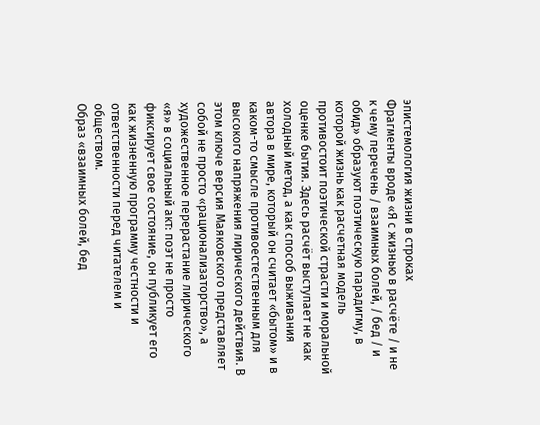эпистемология жизни в строках
Фрагменты вроде «Я с жизнью в расчёте / и не к чему перечень / взаимных болей, / бед / и обид» образуют поэтическую парадигму, в которой жизнь как расчетная модель противостоит поэтической страсти и моральной оценке бытия. Здесь расчёт выступает не как холодный метод, а как способ выживания автора в мире, который он считает «бытом» и в каком-то смысле противоестественным для высокого напряжения лирического действия. В этом ключе версия Маяковского представляет собой не просто «рационализаторство», а художественное перерастание лирического «я» в социальный акт: поэт не просто фиксирует свое состояние, он публикует его как жизненную программу честности и ответственности перед читателем и обществом.
Образ «взаимных болей, бед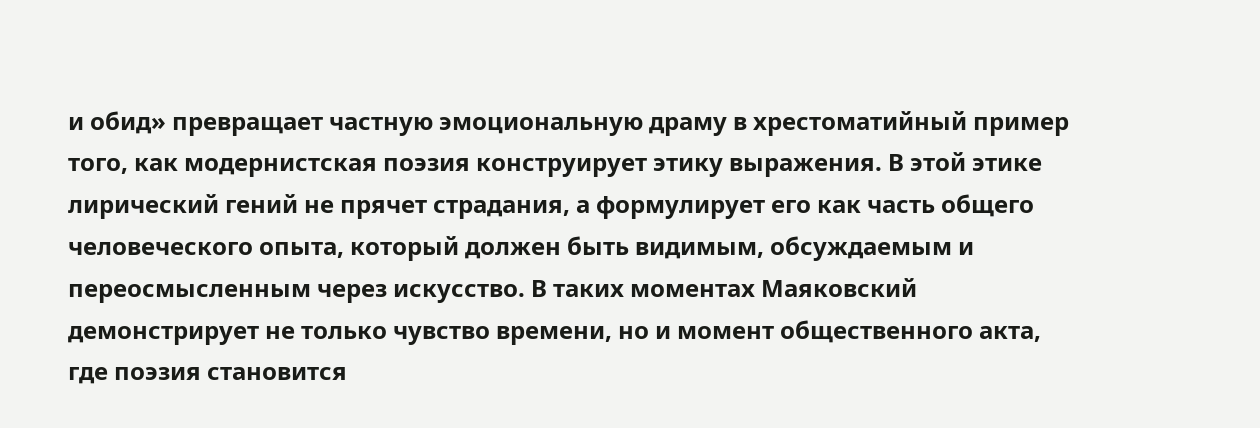и обид» превращает частную эмоциональную драму в хрестоматийный пример того, как модернистская поэзия конструирует этику выражения. В этой этике лирический гений не прячет страдания, а формулирует его как часть общего человеческого опыта, который должен быть видимым, обсуждаемым и переосмысленным через искусство. В таких моментах Маяковский демонстрирует не только чувство времени, но и момент общественного акта, где поэзия становится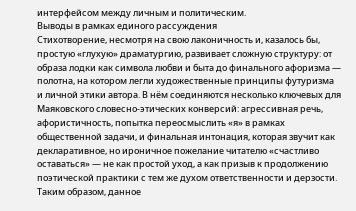интерфейсом между личным и политическим.
Выводы в рамках единого рассуждения
Стихотворение, несмотря на свою лаконичность и, казалось бы, простую «глухую» драматургию, развивает сложную структуру: от образа лодки как символа любви и быта до финального афоризма — полотна, на котором легли художественные принципы футуризма и личной этики автора. В нём соединяются несколько ключевых для Маяковского словесно-этических конверсий: агрессивная речь, афористичность, попытка переосмыслить «я» в рамках общественной задачи, и финальная интонация, которая звучит как декларативное, но ироничное пожелание читателю «счастливо оставаться» — не как простой уход, а как призыв к продолжению поэтической практики с тем же духом ответственности и дерзости.
Таким образом, данное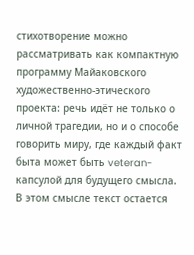стихотворение можно рассматривать как компактную программу Майаковского художественно-этического проекта: речь идёт не только о личной трагедии, но и о способе говорить миру, где каждый факт быта может быть veteran-капсулой для будущего смысла. В этом смысле текст остается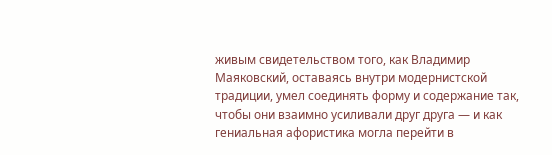живым свидетельством того, как Владимир Маяковский, оставаясь внутри модернистской традиции, умел соединять форму и содержание так, чтобы они взаимно усиливали друг друга — и как гениальная афористика могла перейти в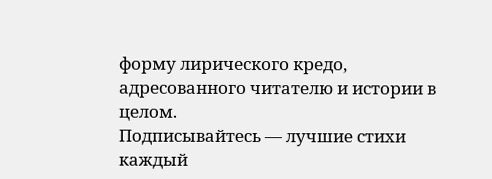форму лирического кредо, адресованного читателю и истории в целом.
Подписывайтесь — лучшие стихи каждый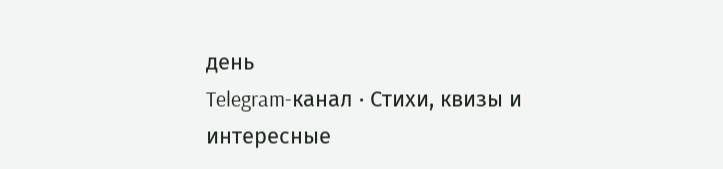день
Telegram-канал · Стихи, квизы и интересные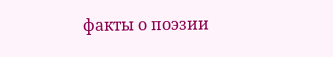факты о поэзии